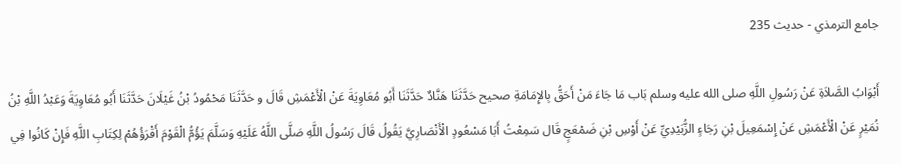جامع الترمذي - حدیث 235

أَبْوَابُ الصَّلاَةِ عَنْ رَسُولِ اللَّهِ صلى الله عليه وسلم بَاب مَا جَاءَ مَنْ أَحَقُّ بِالإِمَامَةِ صحيح حَدَّثَنَا هَنَّادٌ حَدَّثَنَا أَبُو مُعَاوِيَةَ عَنْ الْأَعْمَشِ قَالَ و حَدَّثَنَا مَحْمُودُ بْنُ غَيْلَانَ حَدَّثَنَا أَبُو مُعَاوِيَةَ وَعَبْدُ اللَّهِ بْنُ نُمَيْرٍ عَنْ الْأَعْمَشِ عَنْ إِسْمَعِيلَ بْنِ رَجَاءٍ الزُّبَيْدِيِّ عَنْ أَوْسِ بْنِ ضَمْعَجٍ قَال سَمِعْتُ أَبَا مَسْعُودٍ الْأَنْصَارِيَّ يَقُولُ قَالَ رَسُولُ اللَّهِ صَلَّى اللَّهُ عَلَيْهِ وَسَلَّمَ يَؤُمُّ الْقَوْمَ أَقْرَؤُهُمْ لِكِتَابِ اللَّهِ فَإِنْ كَانُوا فِي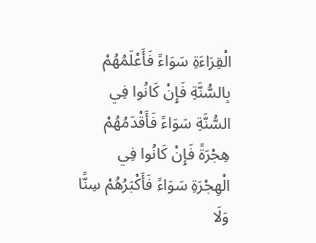الْقِرَاءَةِ سَوَاءً فَأَعْلَمُهُمْ بِالسُّنَّةِ فَإِنْ كَانُوا فِي السُّنَّةِ سَوَاءً فَأَقْدَمُهُمْ هِجْرَةً فَإِنْ كَانُوا فِي الْهِجْرَةِ سَوَاءً فَأَكْبَرُهُمْ سِنًّا وَلَا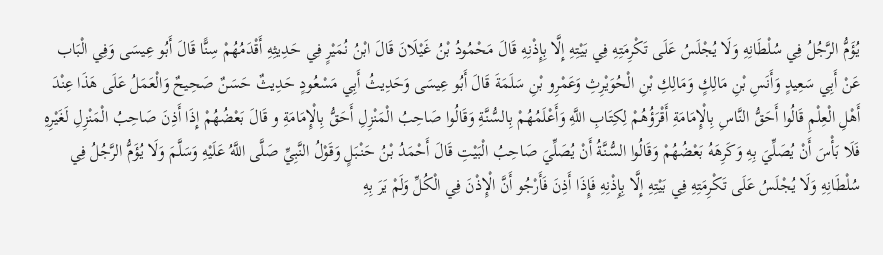يُؤَمُّ الرَّجُلُ فِي سُلْطَانِهِ وَلَا يُجْلَسُ عَلَى تَكْرِمَتِهِ فِي بَيْتِهِ إِلَّا بِإِذْنِهِ قَالَ مَحْمُودُ بْنُ غَيْلَانَ قَالَ ابْنُ نُمَيْرٍ فِي حَدِيثِهِ أَقْدَمُهُمْ سِنًّا قَالَ أَبُو عِيسَى وَفِي الْبَاب عَنْ أَبِي سَعِيدٍ وَأَنَسِ بْنِ مَالِكٍ وَمَالِكِ بْنِ الْحُوَيْرِثِ وَعَمْرِو بْنِ سَلَمَةَ قَالَ أَبُو عِيسَى وَحَدِيثُ أَبِي مَسْعُودٍ حَدِيثٌ حَسَنٌ صَحِيحٌ وَالْعَمَلُ عَلَى هَذَا عِنْدَ أَهْلِ الْعِلْمِ قَالُوا أَحَقُّ النَّاسِ بِالْإِمَامَةِ أَقْرَؤُهُمْ لِكِتَابِ اللَّهِ وَأَعْلَمُهُمْ بِالسُّنَّةِ وَقَالُوا صَاحِبُ الْمَنْزِلِ أَحَقُّ بِالْإِمَامَةِ و قَالَ بَعْضُهُمْ إِذَا أَذِنَ صَاحِبُ الْمَنْزِلِ لَغَيْرِهِ فَلَا بَأْسَ أَنْ يُصَلِّيَ بِهِ وَكَرِهَهُ بَعْضُهُمْ وَقَالُوا السُّنَّةُ أَنْ يُصَلِّيَ صَاحِبُ الْبَيْتِ قَالَ أَحْمَدُ بْنُ حَنْبَلٍ وَقَوْلُ النَّبِيِّ صَلَّى اللَّهُ عَلَيْهِ وَسَلَّمَ وَلَا يُؤَمُّ الرَّجُلُ فِي سُلْطَانِهِ وَلَا يُجْلَسُ عَلَى تَكْرِمَتِهِ فِي بَيْتِهِ إِلَّا بِإِذْنِهِ فَإِذَا أَذِنَ فَأَرْجُو أَنَّ الْإِذْنَ فِي الْكُلِّ وَلَمْ يَرَ بِهِ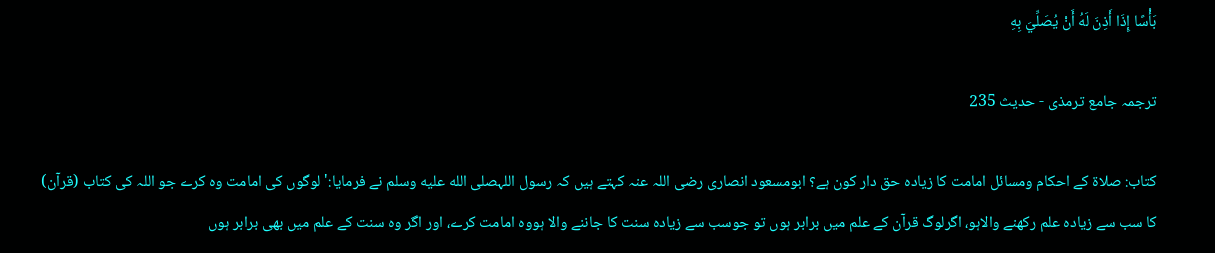بَأْسًا إِذَا أَذِنَ لَهُ أَنْ يُصَلِّيَ بِهِ

ترجمہ جامع ترمذی - حدیث 235

کتاب: صلاۃ کے احکام ومسائل امامت کا زیادہ حق دار کون ہے؟ ابومسعود انصاری رضی اللہ عنہ کہتے ہیں کہ رسول اللہصلى الله عليه وسلم نے فرمایا:' لوگوں کی امامت وہ کرے جو اللہ کی کتاب (قرآن) کا سب سے زیادہ علم رکھنے والاہو، اگرلوگ قرآن کے علم میں برابر ہوں تو جوسب سے زیادہ سنت کا جاننے والا ہووہ امامت کرے، اور اگر وہ سنت کے علم میں بھی برابر ہوں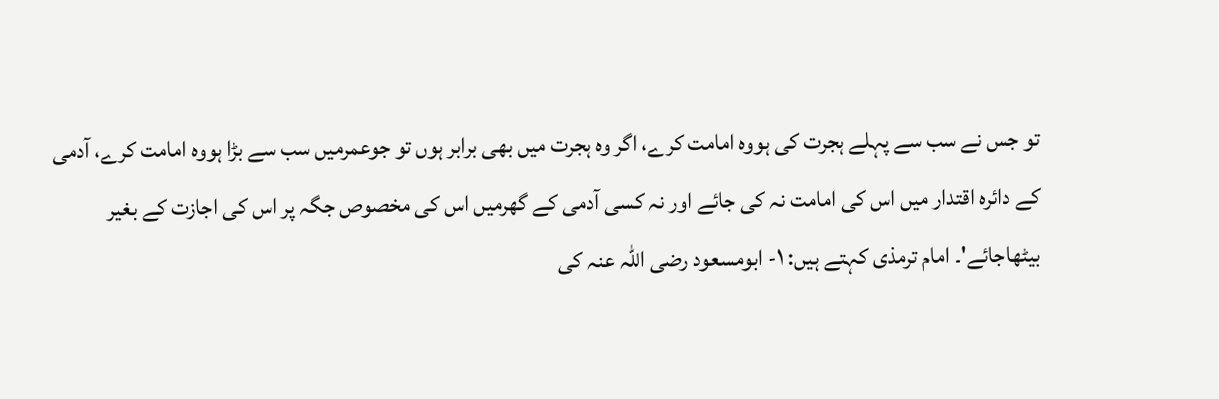تو جس نے سب سے پہلے ہجرت کی ہووہ امامت کرے، اگر وہ ہجرت میں بھی برابر ہوں تو جوعمرمیں سب سے بڑا ہووہ امامت کرے، آدمی کے دائرہ اقتدار میں اس کی امامت نہ کی جائے اور نہ کسی آدمی کے گھرمیں اس کی مخصوص جگہ پر اس کی اجازت کے بغیر بیٹھاجائے'۔ امام ترمذی کہتے ہیں: ۱- ابومسعود رضی اللہ عنہ کی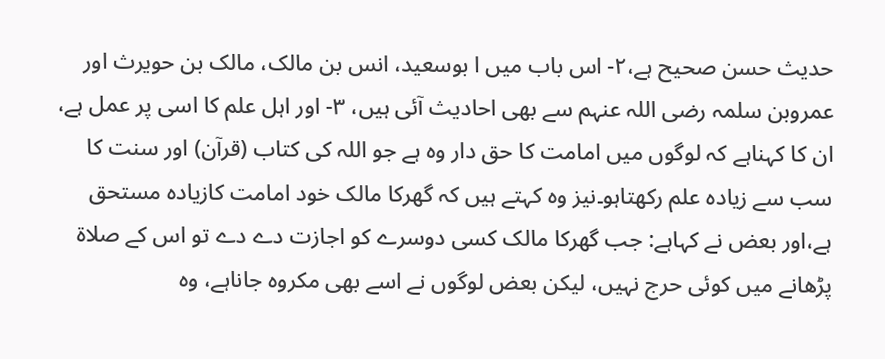حدیث حسن صحیح ہے،۲- اس باب میں ا بوسعید، انس بن مالک، مالک بن حویرث اور عمروبن سلمہ رضی اللہ عنہم سے بھی احادیث آئی ہیں، ۳- اور اہل علم کا اسی پر عمل ہے، ان کا کہناہے کہ لوگوں میں امامت کا حق دار وہ ہے جو اللہ کی کتاب (قرآن) اور سنت کا سب سے زیادہ علم رکھتاہو۔نیز وہ کہتے ہیں کہ گھرکا مالک خود امامت کازیادہ مستحق ہے،اور بعض نے کہاہے: جب گھرکا مالک کسی دوسرے کو اجازت دے دے تو اس کے صلاۃ پڑھانے میں کوئی حرج نہیں، لیکن بعض لوگوں نے اسے بھی مکروہ جاناہے، وہ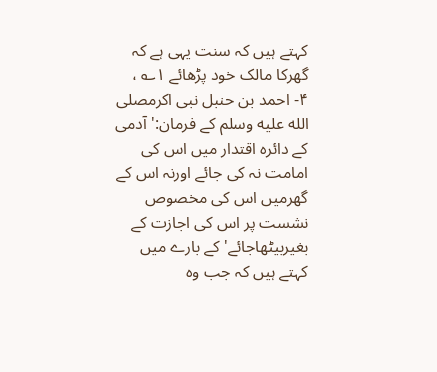کہتے ہیں کہ سنت یہی ہے کہ گھرکا مالک خود پڑھائے ۱؎ ، ۴- احمد بن حنبل نبی اکرمصلى الله عليه وسلم کے فرمان:' آدمی کے دائرہ اقتدار میں اس کی امامت نہ کی جائے اورنہ اس کے گھرمیں اس کی مخصوص نشست پر اس کی اجازت کے بغیربیٹھاجائے' کے بارے میں کہتے ہیں کہ جب وہ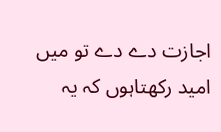اجازت دے دے تو میں امید رکھتاہوں کہ یہ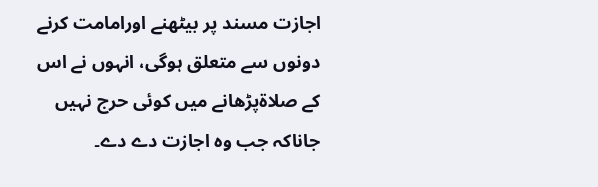اجازت مسند پر بیٹھنے اورامامت کرنے دونوں سے متعلق ہوگی، انہوں نے اس کے صلاۃپڑھانے میں کوئی حرج نہیں جاناکہ جب وہ اجازت دے دے۔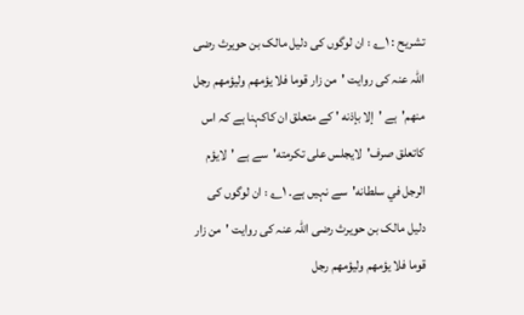تشریح : ۱؎ : ان لوگوں کی دلیل مالک بن حویرث رضی اللہ عنہ کی روایت 'من زار قوما فلا يؤمهم وليؤمهم رجل منهم'ہے 'إلا بإذنه ' کے متعلق ان کاکہنا ہے کہ اس کاتعلق صرف'لايجلس على تكرمته'سے ہے 'لايؤم الرجل في سلطانه'سے نہیں ہے۔ ۱؎ : ان لوگوں کی دلیل مالک بن حویرث رضی اللہ عنہ کی روایت 'من زار قوما فلا يؤمهم وليؤمهم رجل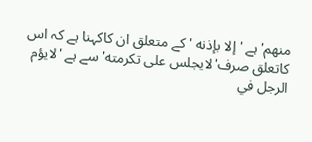منهم'ہے 'إلا بإذنه ' کے متعلق ان کاکہنا ہے کہ اس کاتعلق صرف'لايجلس على تكرمته'سے ہے 'لايؤم الرجل في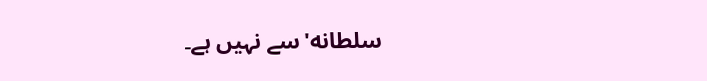سلطانه'سے نہیں ہے۔